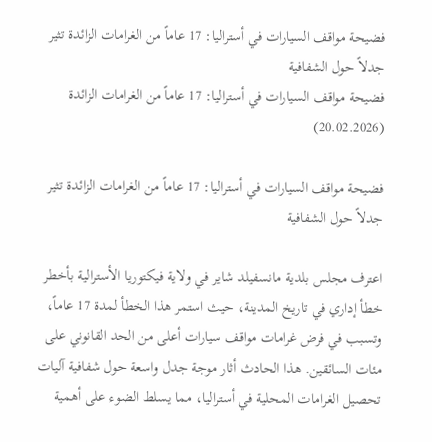فضيحة مواقف السيارات في أستراليا: 17 عاماً من الغرامات الزائدة تثير جدلاً حول الشفافية
فضيحة مواقف السيارات في أستراليا: 17 عاماً من الغرامات الزائدة (20.02.2026)

فضيحة مواقف السيارات في أستراليا: 17 عاماً من الغرامات الزائدة تثير جدلاً حول الشفافية

اعترف مجلس بلدية مانسفيلد شاير في ولاية فيكتوريا الأسترالية بأخطر خطأ إداري في تاريخ المدينة، حيث استمر هذا الخطأ لمدة 17 عاماً، وتسبب في فرض غرامات مواقف سيارات أعلى من الحد القانوني على مئات السائقين. هذا الحادث أثار موجة جدل واسعة حول شفافية آليات تحصيل الغرامات المحلية في أستراليا، مما يسلط الضوء على أهمية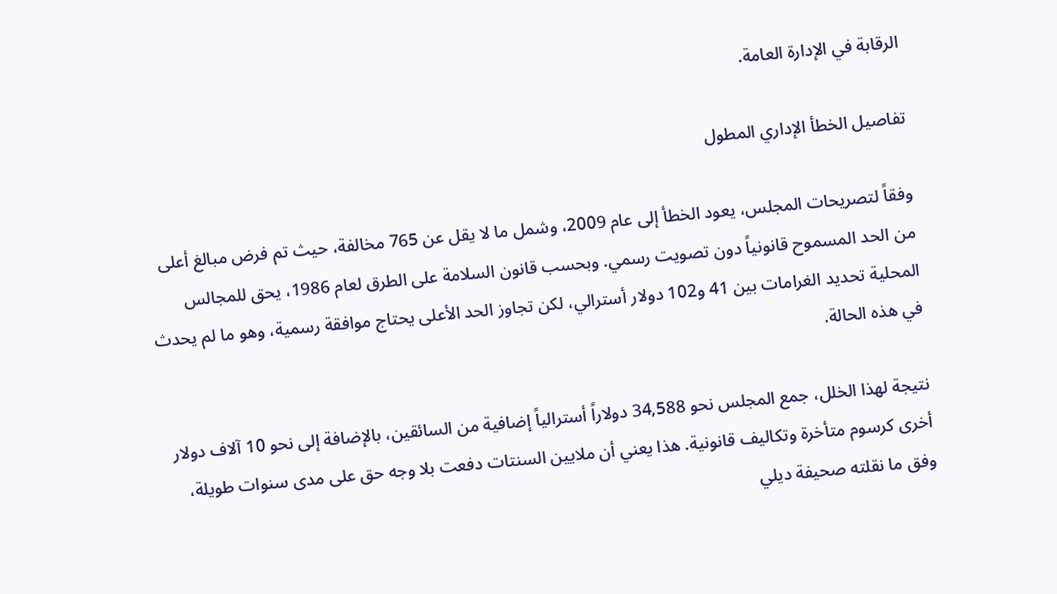الرقابة في الإدارة العامة.

تفاصيل الخطأ الإداري المطول

وفقاً لتصريحات المجلس، يعود الخطأ إلى عام 2009، وشمل ما لا يقل عن 765 مخالفة، حيث تم فرض مبالغ أعلى من الحد المسموح قانونياً دون تصويت رسمي. وبحسب قانون السلامة على الطرق لعام 1986، يحق للمجالس المحلية تحديد الغرامات بين 41 و102 دولار أسترالي، لكن تجاوز الحد الأعلى يحتاج موافقة رسمية، وهو ما لم يحدث في هذه الحالة.

نتيجة لهذا الخلل، جمع المجلس نحو 34,588 دولاراً أسترالياً إضافية من السائقين، بالإضافة إلى نحو 10 آلاف دولار أخرى كرسوم متأخرة وتكاليف قانونية. هذا يعني أن ملايين السنتات دفعت بلا وجه حق على مدى سنوات طويلة، وفق ما نقلته صحيفة ديلي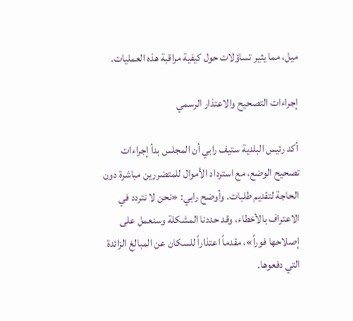ميل، مما يثير تساؤلات حول كيفية مراقبة هذه العمليات.

إجراءات التصحيح والاعتذار الرسمي

أكد رئيس البلدية ستيف رابي أن المجلس بدأ إجراءات تصحيح الوضع، مع استرداد الأموال للمتضررين مباشرة دون الحاجة لتقديم طلبات. وأوضح رابي: «نحن لا نتردد في الاعتراف بالأخطاء، وقد حددنا المشكلة وسنعمل على إصلاحها فوراً»، مقدماً اعتذاراً للسكان عن المبالغ الزائدة التي دفعوها.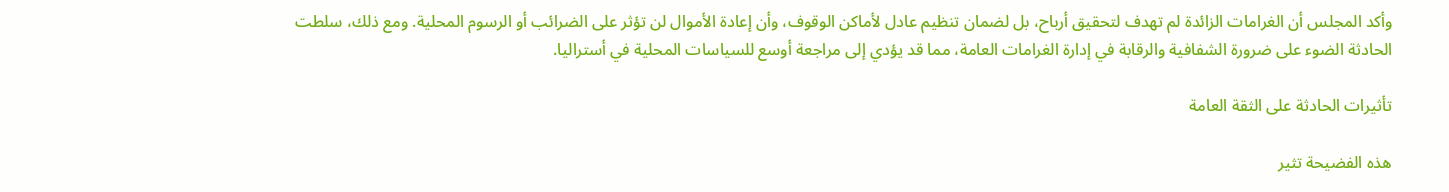وأكد المجلس أن الغرامات الزائدة لم تهدف لتحقيق أرباح، بل لضمان تنظيم عادل لأماكن الوقوف، وأن إعادة الأموال لن تؤثر على الضرائب أو الرسوم المحلية. ومع ذلك، سلطت الحادثة الضوء على ضرورة الشفافية والرقابة في إدارة الغرامات العامة، مما قد يؤدي إلى مراجعة أوسع للسياسات المحلية في أستراليا.

تأثيرات الحادثة على الثقة العامة

هذه الفضيحة تثير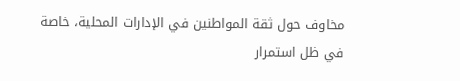مخاوف حول ثقة المواطنين في الإدارات المحلية، خاصة في ظل استمرار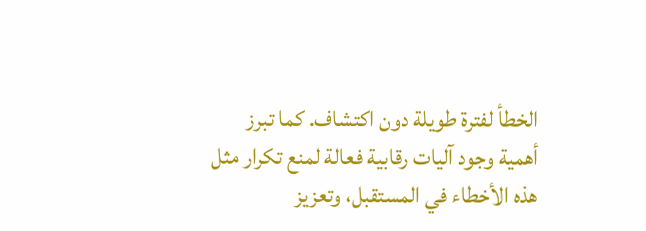الخطأ لفترة طويلة دون اكتشاف. كما تبرز أهمية وجود آليات رقابية فعالة لمنع تكرار مثل هذه الأخطاء في المستقبل، وتعزيز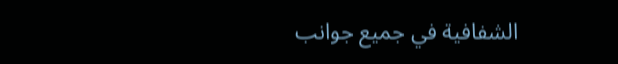الشفافية في جميع جوانب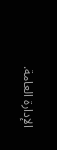الإدارة العامة.